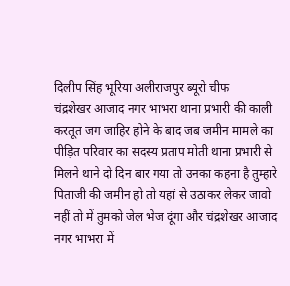दिलीप सिंह भूरिया अलीराजपुर ब्यूरो चीफ
चंद्रशेखर आजाद नगर भाभरा थाना प्रभारी की काली करतूत जग जाहिर होने के बाद जब जमीन मामले का पीड़ित परिवार का सदस्य प्रताप मोती थाना प्रभारी से मिलने थाने दो दिन बार गया तो उनका कहना है तुम्हारे पिताजी की जमीन हो तो यहां से उठाकर लेकर जावो नहीं तो में तुमको जेल भेज दूंगा और चंद्रशेखर आजाद नगर भाभरा में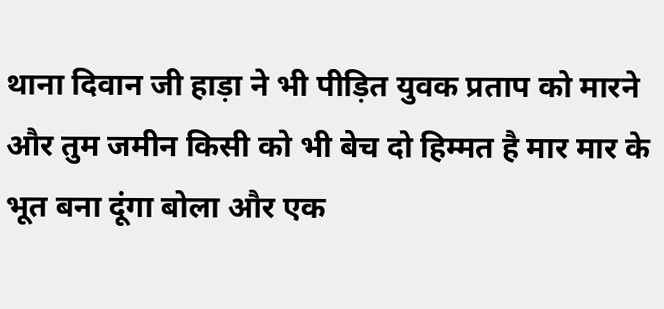थाना दिवान जी हाड़ा ने भी पीड़ित युवक प्रताप को मारने और तुम जमीन किसी को भी बेच दो हिम्मत है मार मार के भूत बना दूंगा बोला और एक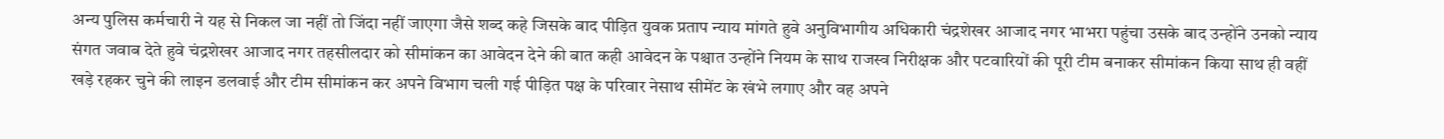अन्य पुलिस कर्मचारी ने यह से निकल जा नहीं तो जिंदा नहीं जाएगा जैसे शब्द कहे जिसके बाद पीड़ित युवक प्रताप न्याय मांगते हुवे अनुविभागीय अधिकारी चंद्रशेखर आजाद नगर भाभरा पहुंचा उसके बाद उन्होंने उनको न्याय संगत जवाब देते हुवे चंद्रशेखर आजाद नगर तहसीलदार को सीमांकन का आवेदन देने की बात कही आवेदन के पश्चात उन्होंने नियम के साथ राजस्व निरीक्षक और पटवारियों की पूरी टीम बनाकर सीमांकन किया साथ ही वहीं खड़े रहकर चुने की लाइन डलवाई और टीम सीमांकन कर अपने विभाग चली गई पीड़ित पक्ष के परिवार नेसाथ सीमेंट के खंभे लगाए और वह अपने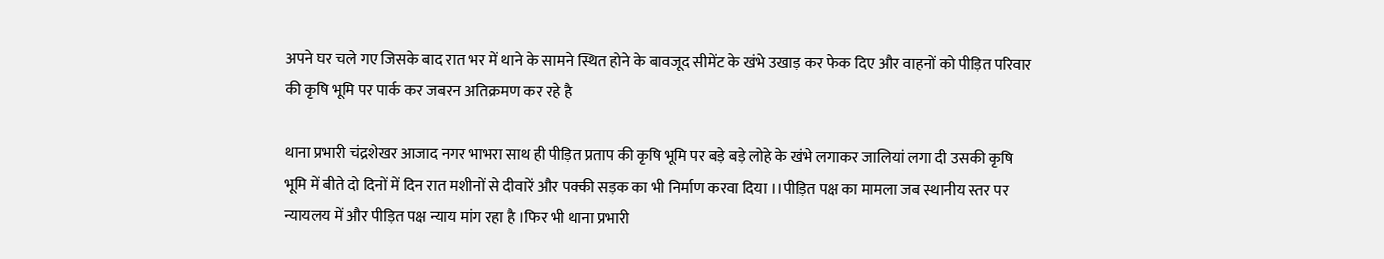अपने घर चले गए जिसके बाद रात भर में थाने के सामने स्थित होने के बावजूद सीमेंट के खंभे उखाड़ कर फेक दिए और वाहनों को पीड़ित परिवार की कृषि भूमि पर पार्क कर जबरन अतिक्रमण कर रहे है

थाना प्रभारी चंद्रशेखर आजाद नगर भाभरा साथ ही पीड़ित प्रताप की कृषि भूमि पर बड़े बड़े लोहे के खंभे लगाकर जालियां लगा दी उसकी कृषि भूमि में बीते दो दिनों में दिन रात मशीनों से दीवारें और पक्की सड़क का भी निर्माण करवा दिया ।।पीड़ित पक्ष का मामला जब स्थानीय स्तर पर न्यायलय में और पीड़ित पक्ष न्याय मांग रहा है ।फिर भी थाना प्रभारी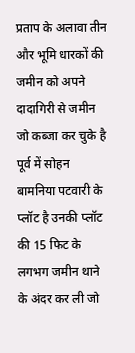प्रताप के अलावा तीन और भूमि धारकों की जमीन को अपने दादागिरी से जमीन जो कब्जा कर चुके है पूर्व में सोहन बामनिया पटवारी के प्लॉट है उनकी प्लॉट की 15 फिट के लगभग जमीन थाने के अंदर कर ली जो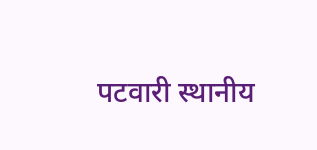पटवारी स्थानीय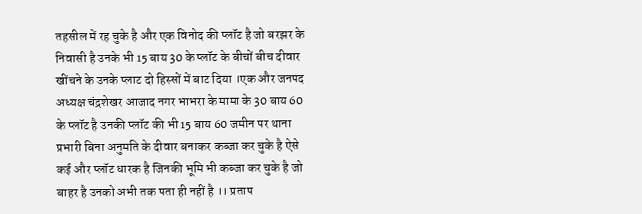तहसील में रह चुके है और एक विनोद की प्लॉट है जो बरझर के निवासी है उनके भी 15 बाय 30 के प्लॉट के बीचों बीच दीवार खींचने के उनके प्लाट दो हिस्सों में बाट दिया ।एक और जनपद अध्यक्ष चंद्रशेखर आजाद नगर भाभरा के मामा के 30 बाय 60 के प्लॉट है उनकी प्लॉट की भी 15 बाय 60 जमीन पर थाना प्रभारी बिना अनुमति के दीवार बनाकर कब्जा कर चुके है ऐसे कई और प्लॉट धारक है जिनकी भूमि भी कब्जा कर चुके है जो बाहर है उनको अभी तक पता ही नहीं है ।। प्रताप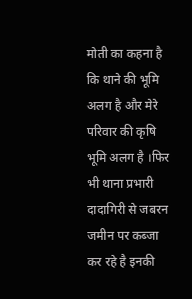मोती का कहना है कि थाने की भूमि अलग है और मेरे परिवार की कृषि भूमि अलग है ।फिर भी थाना प्रभारी दादागिरी से जबरन जमीन पर कब्जा कर रहे है इनकी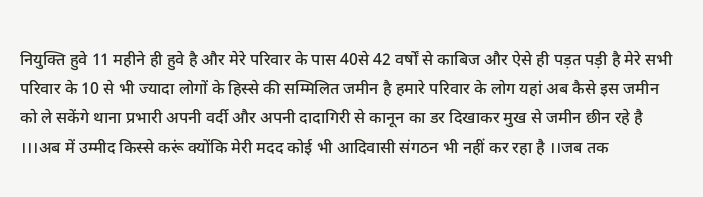नियुक्ति हुवे 11 महीने ही हुवे है और मेरे परिवार के पास 40से 42 वर्षों से काबिज और ऐसे ही पड़त पड़ी है मेरे सभी परिवार के 10 से भी ज्यादा लोगों के हिस्से की सम्मिलित जमीन है हमारे परिवार के लोग यहां अब कैसे इस जमीन को ले सकेंगे थाना प्रभारी अपनी वर्दी और अपनी दादागिरी से कानून का डर दिखाकर मुख से जमीन छीन रहे है ।।।अब में उम्मीद किस्से करूं क्योंकि मेरी मदद कोई भी आदिवासी संगठन भी नहीं कर रहा है ।।जब तक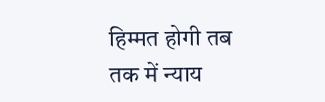हिम्मत होगी तब तक में न्याय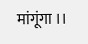मांगूंगा ।।